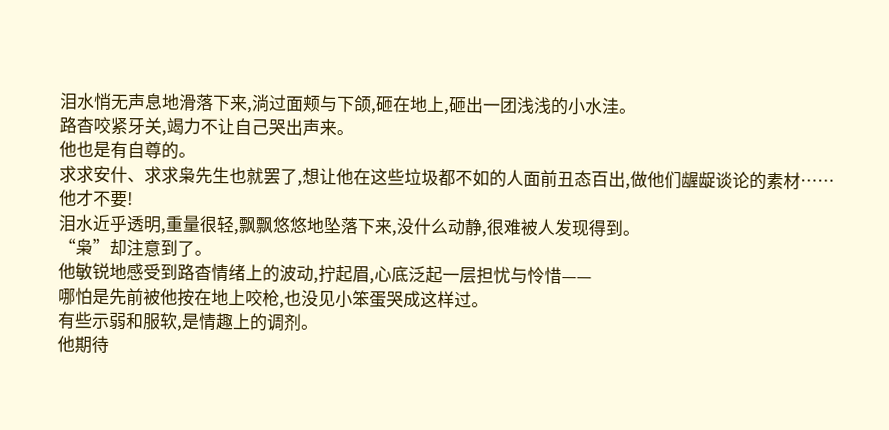泪水悄无声息地滑落下来,淌过面颊与下颌,砸在地上,砸出一团浅浅的小水洼。
路杳咬紧牙关,竭力不让自己哭出声来。
他也是有自尊的。
求求安什、求求枭先生也就罢了,想让他在这些垃圾都不如的人面前丑态百出,做他们龌龊谈论的素材……
他才不要!
泪水近乎透明,重量很轻,飘飘悠悠地坠落下来,没什么动静,很难被人发现得到。
“枭”却注意到了。
他敏锐地感受到路杳情绪上的波动,拧起眉,心底泛起一层担忧与怜惜——
哪怕是先前被他按在地上咬枪,也没见小笨蛋哭成这样过。
有些示弱和服软,是情趣上的调剂。
他期待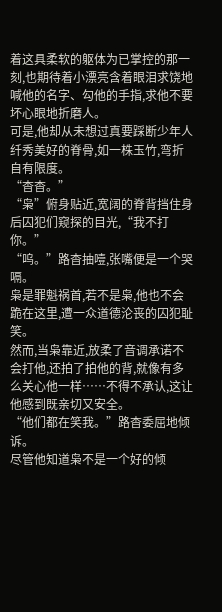着这具柔软的躯体为已掌控的那一刻,也期待着小漂亮含着眼泪求饶地喊他的名字、勾他的手指,求他不要坏心眼地折磨人。
可是,他却从未想过真要踩断少年人纤秀美好的脊骨,如一株玉竹,弯折自有限度。
“杳杳。”
“枭”俯身贴近,宽阔的脊背挡住身后囚犯们窥探的目光,“我不打你。”
“呜。”路杳抽噎,张嘴便是一个哭嗝。
枭是罪魁祸首,若不是枭,他也不会跪在这里,遭一众道德沦丧的囚犯耻笑。
然而,当枭靠近,放柔了音调承诺不会打他,还拍了拍他的背,就像有多么关心他一样……不得不承认,这让他感到既亲切又安全。
“他们都在笑我。”路杳委屈地倾诉。
尽管他知道枭不是一个好的倾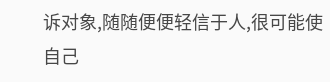诉对象,随随便便轻信于人,很可能使自己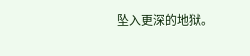坠入更深的地狱。